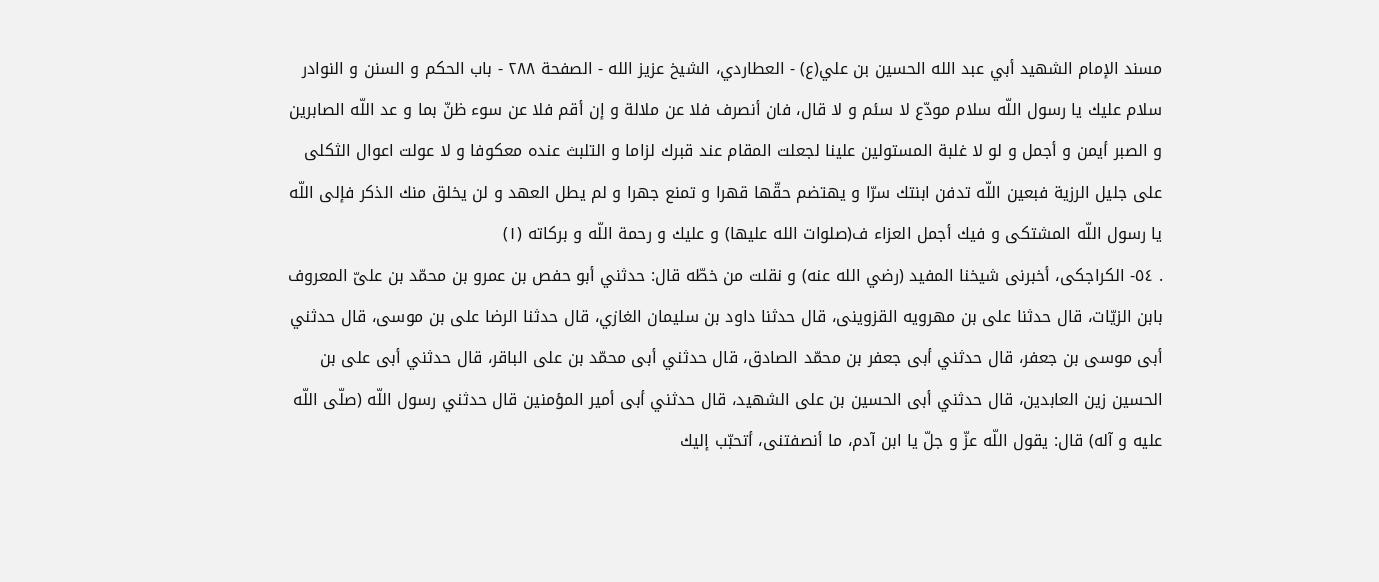مسند الإمام الشهيد أبي عبد الله الحسين بن علي(ع) - العطاردي، الشيخ عزيز الله - الصفحة ٢٨٨ - باب الحكم و السنن و النوادر
سلام عليك يا رسول اللّه سلام مودّع لا سئم و لا قال، فان أنصرف فلا عن ملالة و إن أقم فلا عن سوء ظنّ بما و عد اللّه الصابرين و الصبر أيمن و أجمل و لو لا غلبة المستولين علينا لجعلت المقام عند قبرك لزاما و التلبث عنده معكوفا و لا عولت اعوال الثكلى على جليل الرزية فبعين اللّه تدفن ابنتك سرّا و يهتضم حقّها قهرا و تمنع جهرا و لم يطل العهد و لن يخلق منك الذكر فإلى اللّه يا رسول اللّه المشتكى و فيك أجمل العزاء ف(صلوات الله عليها) و عليك و رحمة اللّه و بركاته (١)
. ٥٤- الكراجكى، أخبرنى شيخنا المفيد (رضي الله عنه) و نقلت من خطّه قال: حدثني أبو حفص بن عمرو بن محمّد بن علىّ المعروف بابن الزيّات، قال حدثنا على بن مهرويه القزوينى، قال حدثنا داود بن سليمان الغازي، قال حدثنا الرضا على بن موسى، قال حدثني أبى موسى بن جعفر، قال حدثني أبى جعفر بن محمّد الصادق، قال حدثني أبى محمّد بن على الباقر، قال حدثني أبى على بن الحسين زين العابدين، قال حدثني أبى الحسين بن على الشهيد، قال حدثني أبى أمير المؤمنين قال حدثني رسول اللّه (صلّى اللّه عليه و آله) قال: يقول اللّه عزّ و جلّ يا ابن آدم، ما أنصفتنى، أتحبّب إليك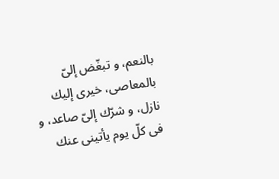بالنعم، و تبغّض إلىّ بالمعاصى، خيرى إليك نازل، و شرّك إلىّ صاعد، و فى كلّ يوم يأتينى عنك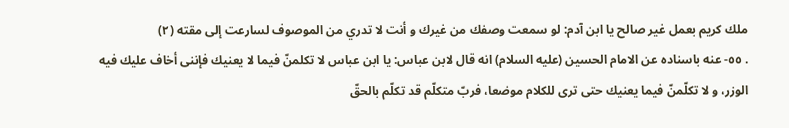ملك كريم بعمل غير صالح يا ابن آدم: لو سمعت وصفك من غيرك و أنت لا تدري من الموصوف لسارعت إلى مقته (٢)
. ٥٥- عنه باسناده عن الامام الحسين (عليه السلام) انه قال لابن عباس: يا ابن عباس لا تكلمنّ فيما لا يعنيك فإننى أخاف عليك فيه الوزر، و لا تكلّمنّ فيما يعنيك حتى ترى للكلام موضعا، فربّ متكلّم قد تكلّم بالحقّ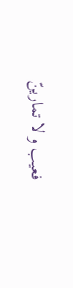فعيب و لا تمارينّ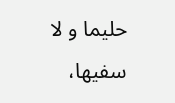حليما و لا سفيها،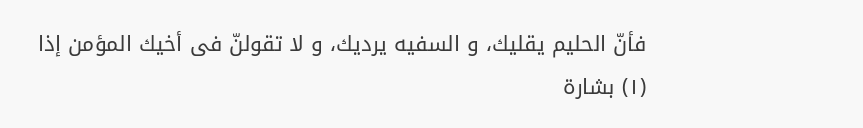فأنّ الحليم يقليك، و السفيه يرديك، و لا تقولنّ فى أخيك المؤمن إذا
(١) بشارة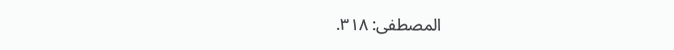المصطفى: ٣١٨.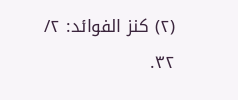(٢) كنز الفوائد: ٢/ ٣٢.